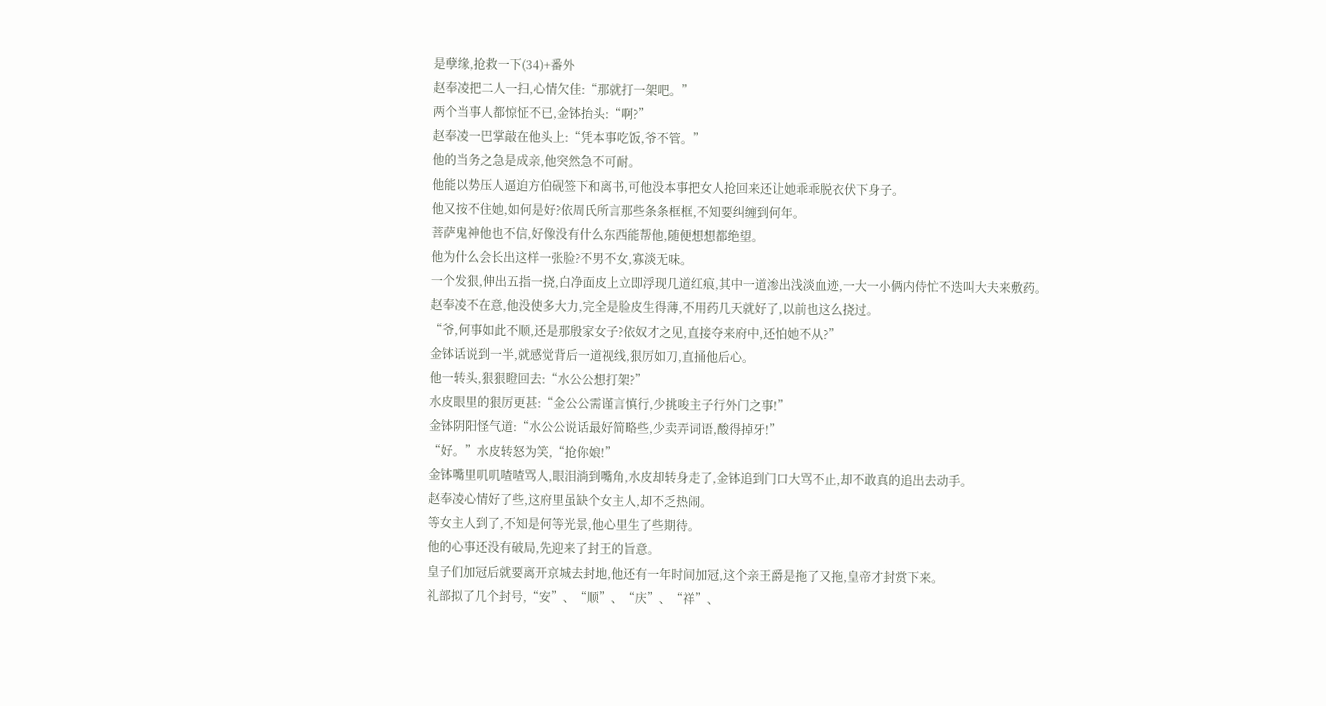是孽缘,抢救一下(34)+番外
赵奉凌把二人一扫,心情欠佳:“那就打一架吧。”
两个当事人都惊怔不已,金钵抬头:“啊?”
赵奉凌一巴掌敲在他头上:“凭本事吃饭,爷不管。”
他的当务之急是成亲,他突然急不可耐。
他能以势压人逼迫方伯砚签下和离书,可他没本事把女人抢回来还让她乖乖脱衣伏下身子。
他又按不住她,如何是好?依周氏所言那些条条框框,不知要纠缠到何年。
菩萨鬼神他也不信,好像没有什么东西能帮他,随便想想都绝望。
他为什么会长出这样一张脸?不男不女,寡淡无味。
一个发狠,伸出五指一挠,白净面皮上立即浮现几道红痕,其中一道渗出浅淡血迹,一大一小俩内侍忙不迭叫大夫来敷药。
赵奉凌不在意,他没使多大力,完全是脸皮生得薄,不用药几天就好了,以前也这么挠过。
“爷,何事如此不顺,还是那殷家女子?依奴才之见,直接夺来府中,还怕她不从?”
金钵话说到一半,就感觉背后一道视线,狠厉如刀,直捅他后心。
他一转头,狠狠瞪回去:“水公公想打架?”
水皮眼里的狠厉更甚:“金公公需谨言慎行,少挑唆主子行外门之事!”
金钵阴阳怪气道:“水公公说话最好简略些,少卖弄词语,酸得掉牙!”
“好。”水皮转怒为笑,“抢你娘!”
金钵嘴里叽叽喳喳骂人,眼泪淌到嘴角,水皮却转身走了,金钵追到门口大骂不止,却不敢真的追出去动手。
赵奉凌心情好了些,这府里虽缺个女主人,却不乏热闹。
等女主人到了,不知是何等光景,他心里生了些期待。
他的心事还没有破局,先迎来了封王的旨意。
皇子们加冠后就要离开京城去封地,他还有一年时间加冠,这个亲王爵是拖了又拖,皇帝才封赏下来。
礼部拟了几个封号,“安”、“顺”、“庆”、“祥”、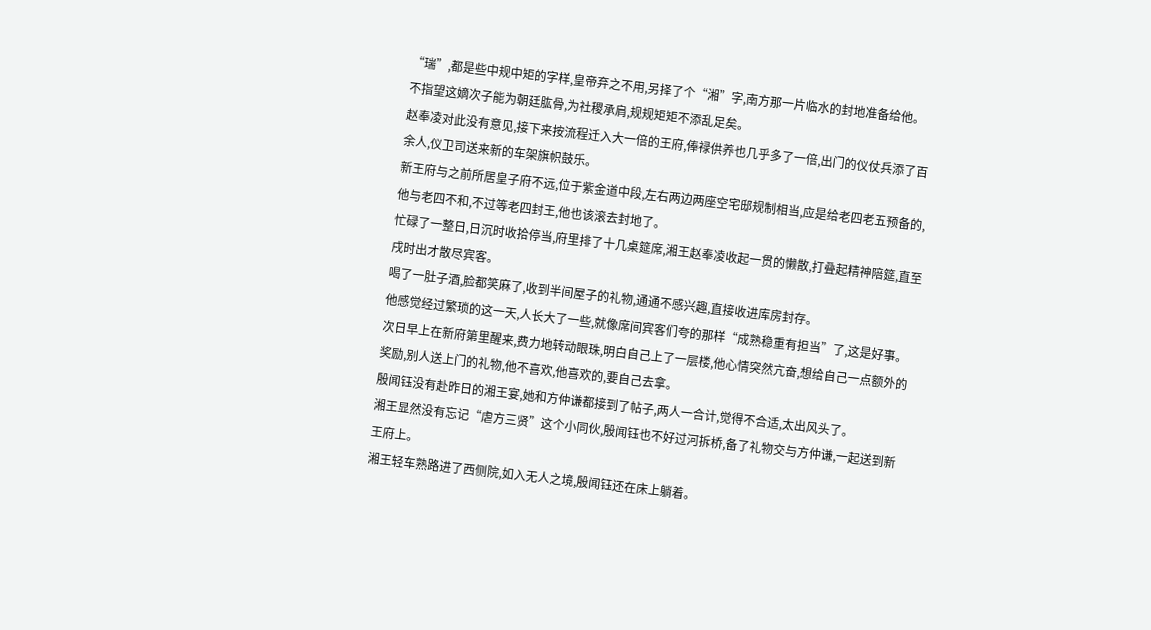“瑞”,都是些中规中矩的字样,皇帝弃之不用,另择了个“湘”字,南方那一片临水的封地准备给他。
不指望这嫡次子能为朝廷肱骨,为社稷承肩,规规矩矩不添乱足矣。
赵奉凌对此没有意见,接下来按流程迁入大一倍的王府,俸禄供养也几乎多了一倍,出门的仪仗兵添了百余人,仪卫司送来新的车架旗帜鼓乐。
新王府与之前所居皇子府不远,位于紫金道中段,左右两边两座空宅邸规制相当,应是给老四老五预备的,他与老四不和,不过等老四封王,他也该滚去封地了。
忙碌了一整日,日沉时收拾停当,府里排了十几桌筵席,湘王赵奉凌收起一贯的懒散,打叠起精神陪筵,直至戌时出才散尽宾客。
喝了一肚子酒,脸都笑麻了,收到半间屋子的礼物,通通不感兴趣,直接收进库房封存。
他感觉经过繁琐的这一天,人长大了一些,就像席间宾客们夸的那样“成熟稳重有担当”了,这是好事。
次日早上在新府第里醒来,费力地转动眼珠,明白自己上了一层楼,他心情突然亢奋,想给自己一点额外的奖励,别人送上门的礼物,他不喜欢,他喜欢的,要自己去拿。
殷闻钰没有赴昨日的湘王宴,她和方仲谦都接到了帖子,两人一合计,觉得不合适,太出风头了。
湘王显然没有忘记“虐方三贤”这个小同伙,殷闻钰也不好过河拆桥,备了礼物交与方仲谦,一起送到新王府上。
湘王轻车熟路进了西侧院,如入无人之境,殷闻钰还在床上躺着。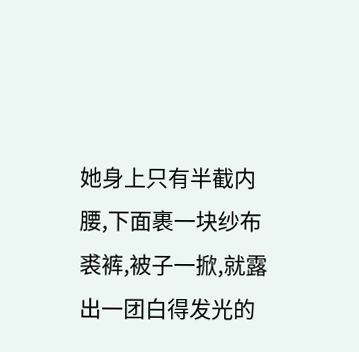她身上只有半截内腰,下面裹一块纱布裘裤,被子一掀,就露出一团白得发光的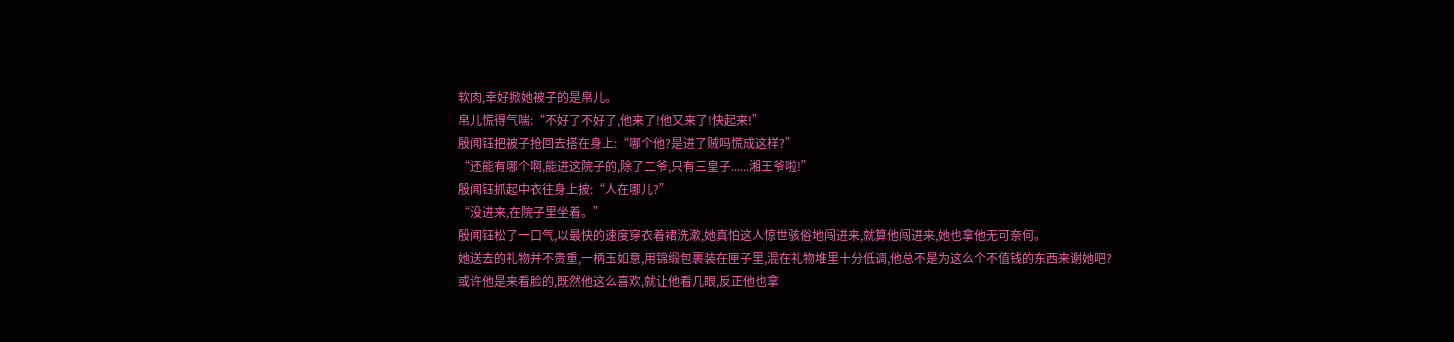软肉,幸好掀她被子的是帛儿。
帛儿慌得气喘:“不好了不好了,他来了!他又来了!快起来!”
殷闻钰把被子抢回去搭在身上:“哪个他?是进了贼吗慌成这样?”
“还能有哪个啊,能进这院子的,除了二爷,只有三皇子......湘王爷啦!”
殷闻钰抓起中衣往身上披:“人在哪儿?”
“没进来,在院子里坐着。”
殷闻钰松了一口气,以最快的速度穿衣着裙洗漱,她真怕这人惊世骇俗地闯进来,就算他闯进来,她也拿他无可奈何。
她送去的礼物并不贵重,一柄玉如意,用锦缎包裹装在匣子里,混在礼物堆里十分低调,他总不是为这么个不值钱的东西来谢她吧?
或许他是来看脸的,既然他这么喜欢,就让他看几眼,反正他也拿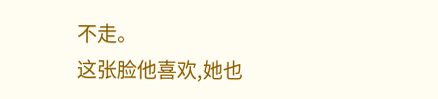不走。
这张脸他喜欢,她也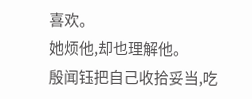喜欢。
她烦他,却也理解他。
殷闻钰把自己收拾妥当,吃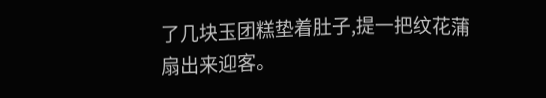了几块玉团糕垫着肚子,提一把纹花蒲扇出来迎客。